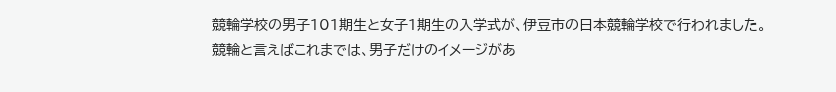競輪学校の男子101期生と女子1期生の入学式が、伊豆市の日本競輪学校で行われました。
競輪と言えばこれまでは、男子だけのイメージがあ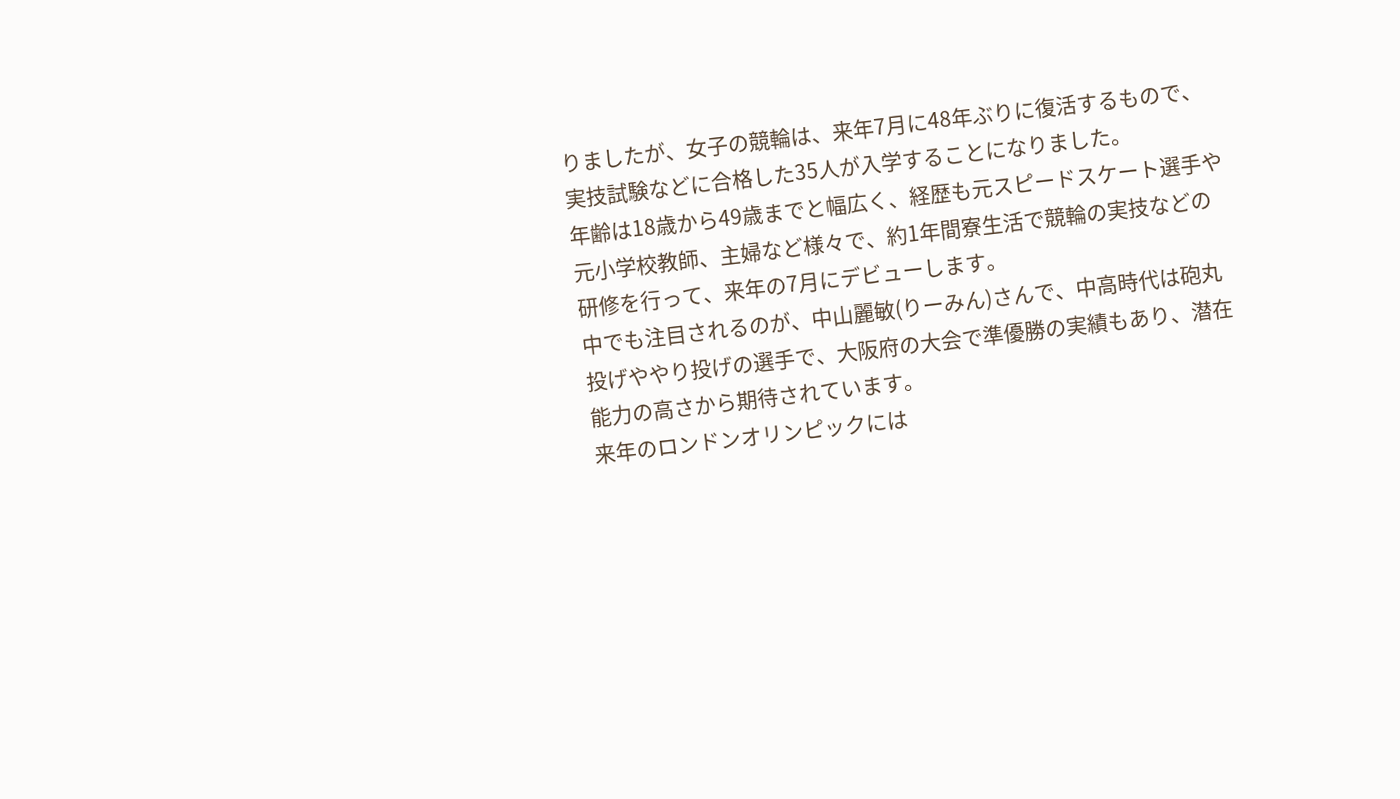りましたが、女子の競輪は、来年7月に48年ぶりに復活するもので、実技試験などに合格した35人が入学することになりました。
年齢は18歳から49歳までと幅広く、経歴も元スピードスケート選手や元小学校教師、主婦など様々で、約1年間寮生活で競輪の実技などの研修を行って、来年の7月にデビューします。
中でも注目されるのが、中山麗敏(りーみん)さんで、中高時代は砲丸投げややり投げの選手で、大阪府の大会で準優勝の実績もあり、潜在能力の高さから期待されています。
来年のロンドンオリンピックには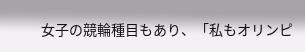女子の競輪種目もあり、「私もオリンピ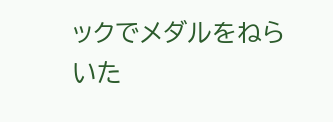ックでメダルをねらいた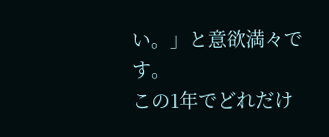い。」と意欲満々です。
この1年でどれだけ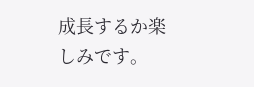成長するか楽しみです。